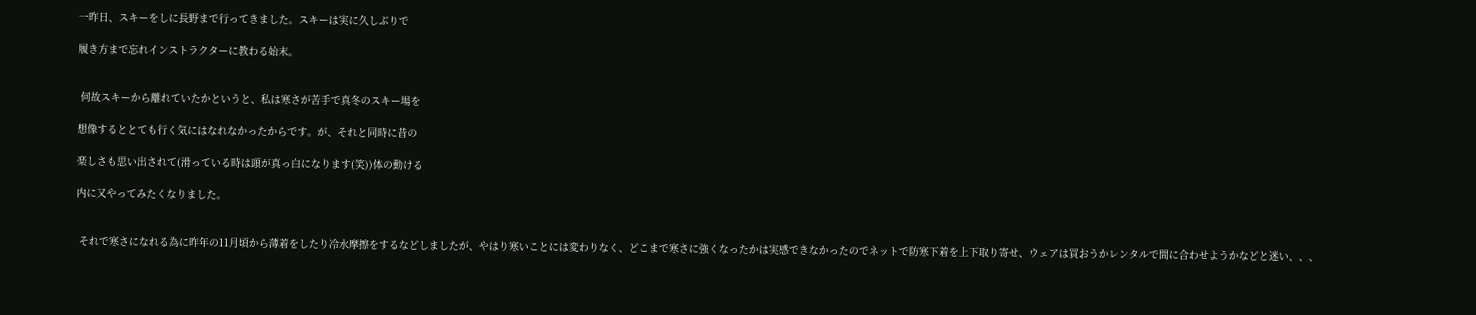一昨日、スキーをしに長野まで行ってきました。スキーは実に久しぶりで

履き方まで忘れインストラクターに教わる始末。


 何故スキーから離れていたかというと、私は寒さが苦手で真冬のスキー場を

想像するととても行く気にはなれなかったからです。が、それと同時に昔の

楽しさも思い出されて(滑っている時は頭が真っ白になります(笑))体の動ける

内に又やってみたくなりました。


 それで寒さになれる為に昨年の11月頃から薄着をしたり冷水摩擦をするなどしましたが、やはり寒いことには変わりなく、どこまで寒さに強くなったかは実感できなかったのでネットで防寒下着を上下取り寄せ、ウェアは買おうかレンタルで間に合わせようかなどと迷い、、、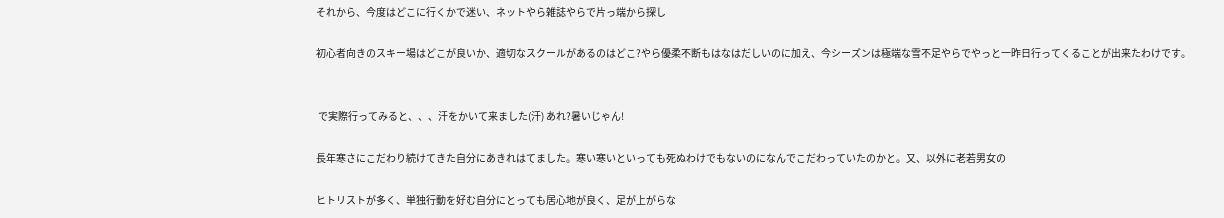それから、今度はどこに行くかで迷い、ネットやら雑誌やらで片っ端から探し

初心者向きのスキー場はどこが良いか、適切なスクールがあるのはどこ?やら優柔不断もはなはだしいのに加え、今シーズンは極端な雪不足やらでやっと一昨日行ってくることが出来たわけです。


 で実際行ってみると、、、汗をかいて来ました(汗) あれ?暑いじゃん!

長年寒さにこだわり続けてきた自分にあきれはてました。寒い寒いといっても死ぬわけでもないのになんでこだわっていたのかと。又、以外に老若男女の

ヒトリストが多く、単独行動を好む自分にとっても居心地が良く、足が上がらな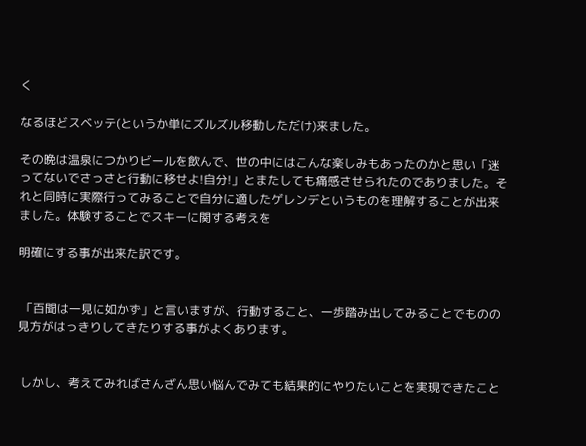く

なるほどスベッテ(というか単にズルズル移動しただけ)来ました。

その晩は温泉につかりビールを飲んで、世の中にはこんな楽しみもあったのかと思い「迷ってないでさっさと行動に移せよ!自分!」とまたしても痛感させられたのでありました。それと同時に実際行ってみることで自分に適したゲレンデというものを理解することが出来ました。体験することでスキーに関する考えを

明確にする事が出来た訳です。


 「百聞は一見に如かず」と言いますが、行動すること、一歩踏み出してみることでものの見方がはっきりしてきたりする事がよくあります。


 しかし、考えてみればさんざん思い悩んでみても結果的にやりたいことを実現できたこと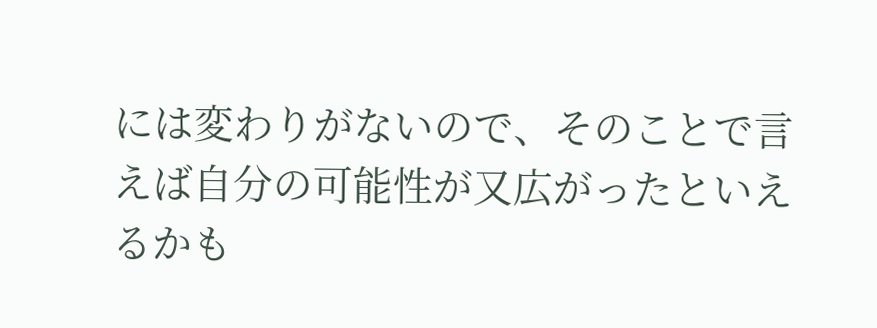には変わりがないので、そのことで言えば自分の可能性が又広がったといえるかも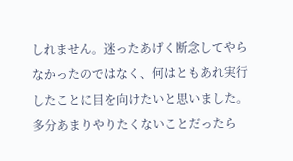しれません。迷ったあげく断念してやらなかったのではなく、何はともあれ実行したことに目を向けたいと思いました。多分あまりやりたくないことだったら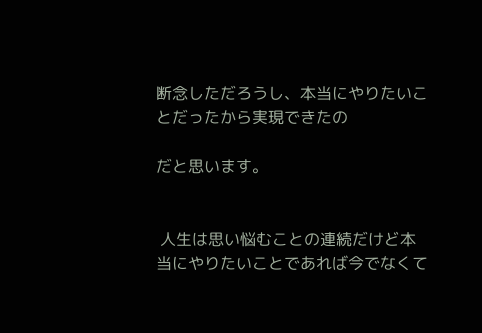断念しただろうし、本当にやりたいことだったから実現できたの

だと思います。


 人生は思い悩むことの連続だけど本当にやりたいことであれば今でなくて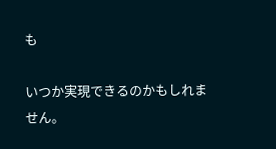も

いつか実現できるのかもしれません。